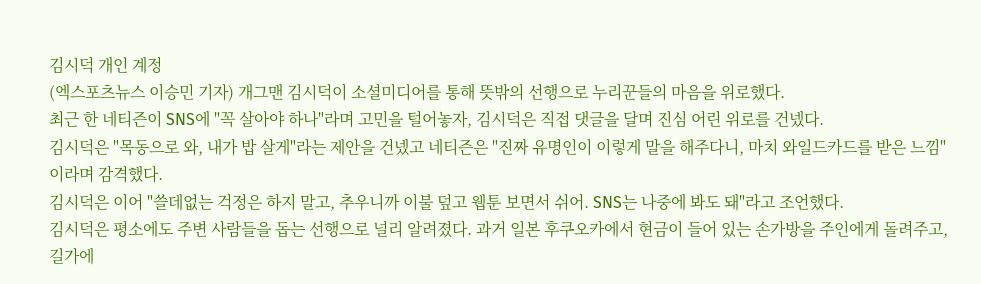김시덕 개인 계정
(엑스포츠뉴스 이승민 기자) 개그맨 김시덕이 소셜미디어를 통해 뜻밖의 선행으로 누리꾼들의 마음을 위로했다.
최근 한 네티즌이 SNS에 "꼭 살아야 하나"라며 고민을 털어놓자, 김시덕은 직접 댓글을 달며 진심 어린 위로를 건넸다.
김시덕은 "목동으로 와, 내가 밥 살게"라는 제안을 건넸고 네티즌은 "진짜 유명인이 이렇게 말을 해주다니, 마치 와일드카드를 받은 느낌"이라며 감격했다.
김시덕은 이어 "쓸데없는 걱정은 하지 말고, 추우니까 이불 덮고 웹툰 보면서 쉬어. SNS는 나중에 봐도 돼"라고 조언했다.
김시덕은 평소에도 주변 사람들을 돕는 선행으로 널리 알려졌다. 과거 일본 후쿠오카에서 현금이 들어 있는 손가방을 주인에게 돌려주고, 길가에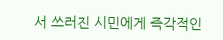서 쓰러진 시민에게 즉각적인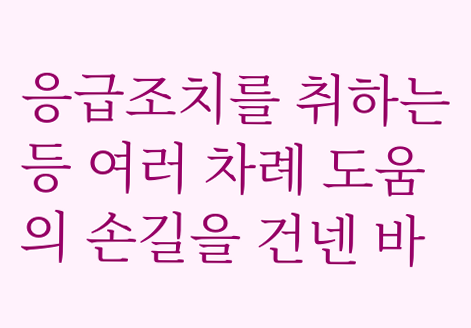응급조치를 취하는 등 여러 차례 도움의 손길을 건넨 바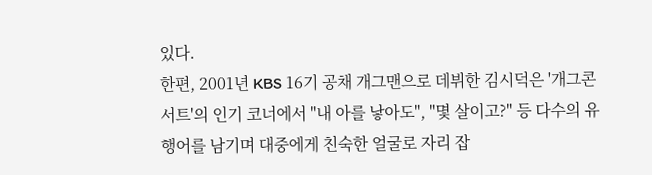있다.
한편, 2001년 KBS 16기 공채 개그맨으로 데뷔한 김시덕은 '개그콘서트'의 인기 코너에서 "내 아를 낳아도", "몇 살이고?" 등 다수의 유행어를 남기며 대중에게 친숙한 얼굴로 자리 잡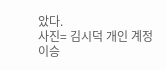았다.
사진= 김시덕 개인 계정
이승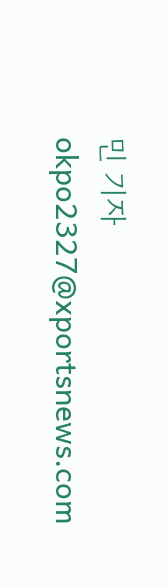민 기자 okpo2327@xportsnews.com